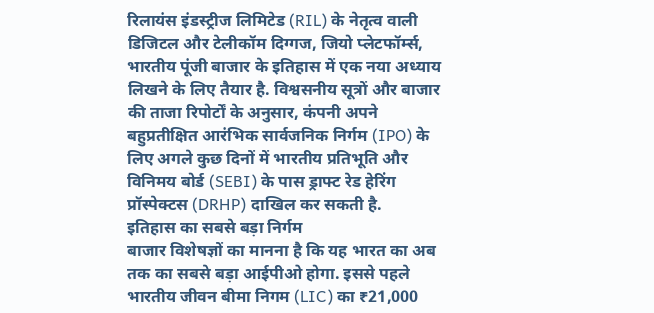रिलायंस इंडस्ट्रीज लिमिटेड (RIL) के नेतृत्व वाली डिजिटल और टेलीकॉम दिग्गज, जियो प्लेटफॉर्म्स, भारतीय पूंजी बाजार के इतिहास में एक नया अध्याय लिखने के लिए तैयार है. विश्वसनीय सूत्रों और बाजार की ताजा रिपोर्टों के अनुसार, कंपनी अपने बहुप्रतीक्षित आरंभिक सार्वजनिक निर्गम (IPO) के लिए अगले कुछ दिनों में भारतीय प्रतिभूति और विनिमय बोर्ड (SEBI) के पास ड्राफ्ट रेड हेरिंग प्रॉस्पेक्टस (DRHP) दाखिल कर सकती है.
इतिहास का सबसे बड़ा निर्गम
बाजार विशेषज्ञों का मानना है कि यह भारत का अब तक का सबसे बड़ा आईपीओ होगा. इससे पहले भारतीय जीवन बीमा निगम (LIC) का ₹21,000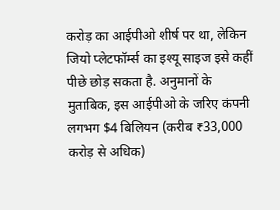करोड़ का आईपीओ शीर्ष पर था, लेकिन जियो प्लेटफॉर्म्स का इश्यू साइज इसे कहीं पीछे छोड़ सकता है. अनुमानों के मुताबिक, इस आईपीओ के जरिए कंपनी लगभग $4 बिलियन (करीब ₹33,000 करोड़ से अधिक)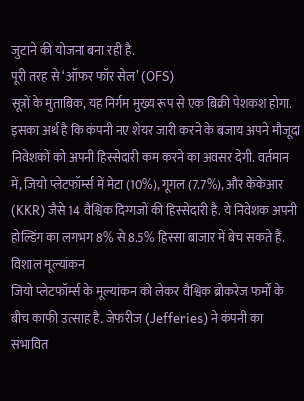जुटाने की योजना बना रही है.
पूरी तरह से ‘ऑफर फॉर सेल’ (OFS)
सूत्रों के मुताबिक, यह निर्गम मुख्य रूप से एक बिक्री पेशकश होगा. इसका अर्थ है कि कंपनी नए शेयर जारी करने के बजाय अपने मौजूदा निवेशकों को अपनी हिस्सेदारी कम करने का अवसर देगी. वर्तमान में, जियो प्लेटफॉर्म्स में मेटा (10%), गूगल (7.7%), और केकेआर (KKR) जैसे 14 वैश्विक दिग्गजों की हिस्सेदारी है. ये निवेशक अपनी होल्डिंग का लगभग 8% से 8.5% हिस्सा बाजार में बेच सकते हैं.
विशाल मूल्यांकन
जियो प्लेटफॉर्म्स के मूल्यांकन को लेकर वैश्विक ब्रोकरेज फर्मों के बीच काफी उत्साह है. जेफरीज (Jefferies) ने कंपनी का संभावित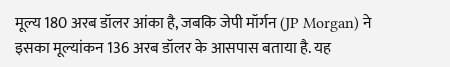मूल्य 180 अरब डॉलर आंका है, जबकि जेपी मॉर्गन (JP Morgan) ने इसका मूल्यांकन 136 अरब डॉलर के आसपास बताया है. यह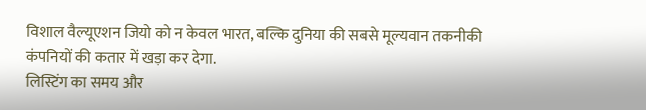विशाल वैल्यूएशन जियो को न केवल भारत, बल्कि दुनिया की सबसे मूल्यवान तकनीकी कंपनियों की कतार में खड़ा कर देगा.
लिस्टिंग का समय और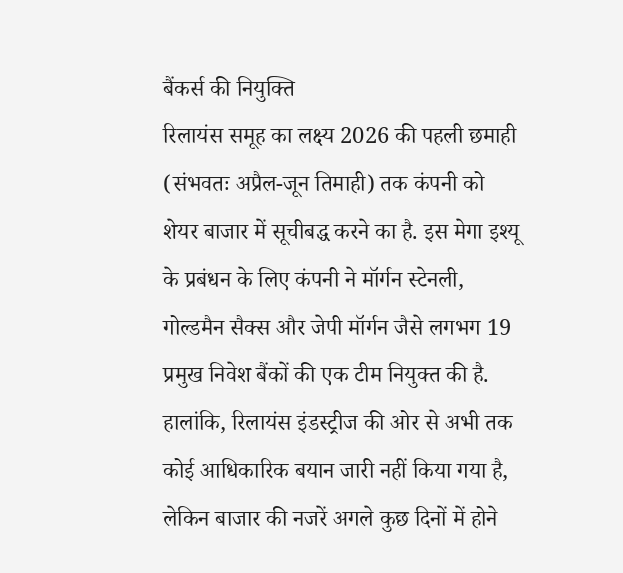बैंकर्स की नियुक्ति
रिलायंस समूह का लक्ष्य 2026 की पहली छमाही (संभवतः अप्रैल-जून तिमाही) तक कंपनी को शेयर बाजार में सूचीबद्ध करने का है. इस मेगा इश्यू के प्रबंधन के लिए कंपनी ने मॉर्गन स्टेनली, गोल्डमैन सैक्स और जेपी मॉर्गन जैसे लगभग 19 प्रमुख निवेश बैंकों की एक टीम नियुक्त की है.
हालांकि, रिलायंस इंडस्ट्रीज की ओर से अभी तक कोई आधिकारिक बयान जारी नहीं किया गया है, लेकिन बाजार की नजरें अगले कुछ दिनों में होने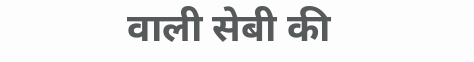वाली सेबी की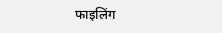फाइलिंग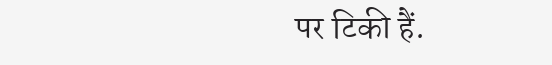पर टिकी हैं.